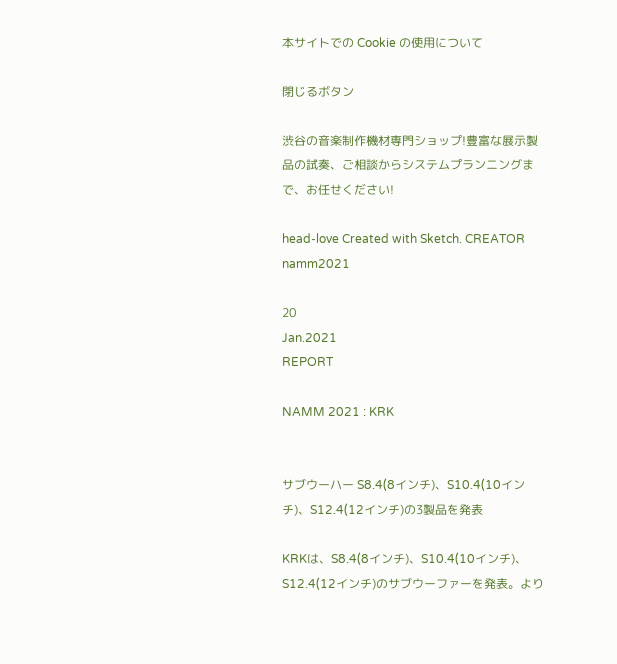本サイトでの Cookie の使用について

閉じるボタン

渋谷の音楽制作機材専門ショップ!豊富な展示製品の試奏、ご相談からシステムプランニングまで、お任せください!

head-love Created with Sketch. CREATOR
namm2021

20
Jan.2021
REPORT

NAMM 2021 : KRK


サブウーハー S8.4(8インチ)、S10.4(10インチ)、S12.4(12インチ)の3製品を発表

KRKは、S8.4(8インチ)、S10.4(10インチ)、S12.4(12インチ)のサブウーファーを発表。より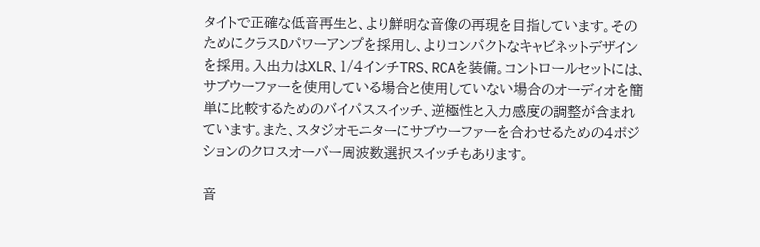タイトで正確な低音再生と、より鮮明な音像の再現を目指しています。そのためにクラスDパワーアンプを採用し、よりコンパクトなキャビネットデザインを採用。入出力はXLR、1/4インチTRS、RCAを装備。コントロールセットには、サブウーファーを使用している場合と使用していない場合のオーディオを簡単に比較するためのバイパススイッチ、逆極性と入力感度の調整が含まれています。また、スタジオモニターにサブウーファーを合わせるための4ポジションのクロスオーバー周波数選択スイッチもあります。

音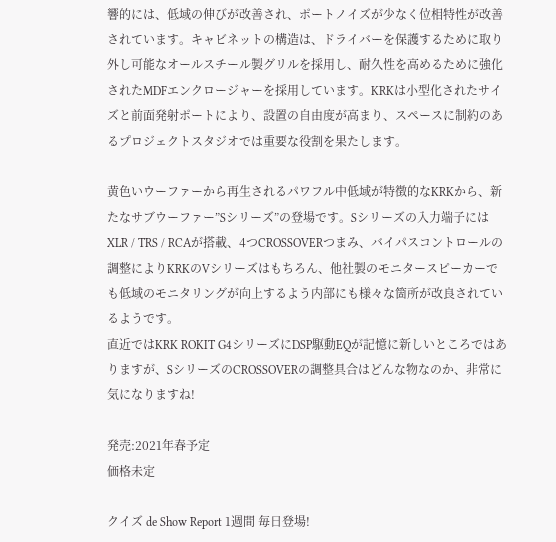響的には、低域の伸びが改善され、ポートノイズが少なく位相特性が改善されています。キャビネットの構造は、ドライバーを保護するために取り外し可能なオールスチール製グリルを採用し、耐久性を高めるために強化されたMDFエンクロージャーを採用しています。KRKは小型化されたサイズと前面発射ポートにより、設置の自由度が高まり、スペースに制約のあるプロジェクトスタジオでは重要な役割を果たします。

黄色いウーファーから再生されるパワフル中低域が特徴的なKRKから、新たなサブウーファー”Sシリーズ”の登場です。Sシリーズの入力端子にはXLR / TRS / RCAが搭載、4つCROSSOVERつまみ、バイパスコントロールの調整によりKRKのVシリーズはもちろん、他社製のモニタースピーカーでも低域のモニタリングが向上するよう内部にも様々な箇所が改良されているようです。
直近ではKRK ROKIT G4シリーズにDSP駆動EQが記憶に新しいところではありますが、SシリーズのCROSSOVERの調整具合はどんな物なのか、非常に気になりますね!

発売:2021年春予定
価格未定

クイズ de Show Report 1週間 毎日登場!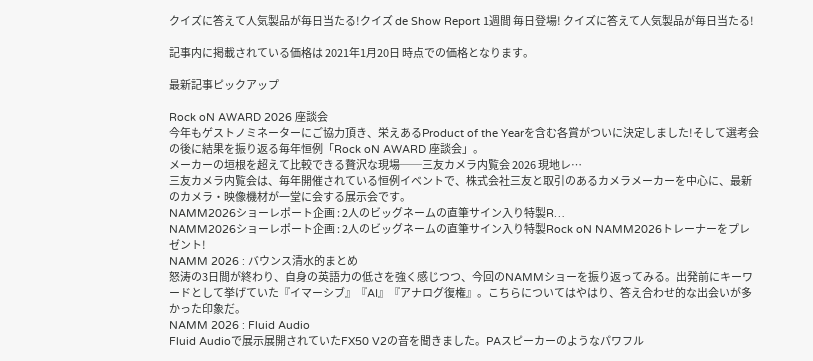クイズに答えて人気製品が毎日当たる!クイズ de Show Report 1週間 毎日登場! クイズに答えて人気製品が毎日当たる!

記事内に掲載されている価格は 2021年1月20日 時点での価格となります。

最新記事ピックアップ

Rock oN AWARD 2026 座談会
今年もゲストノミネーターにご協力頂き、栄えあるProduct of the Yearを含む各賞がついに決定しました!そして選考会の後に結果を振り返る毎年恒例「Rock oN AWARD 座談会」。
メーカーの垣根を超えて比較できる贅沢な現場──三友カメラ内覧会 2026 現地レ…
三友カメラ内覧会は、毎年開催されている恒例イベントで、株式会社三友と取引のあるカメラメーカーを中心に、最新のカメラ・映像機材が一堂に会する展示会です。
NAMM2026ショーレポート企画 : 2人のビッグネームの直筆サイン入り特製R…
NAMM2026ショーレポート企画 : 2人のビッグネームの直筆サイン入り特製Rock oN NAMM2026トレーナーをプレゼント!
NAMM 2026 : バウンス清水的まとめ
怒涛の3日間が終わり、自身の英語力の低さを強く感じつつ、今回のNAMMショーを振り返ってみる。出発前にキーワードとして挙げていた『イマーシブ』『AI』『アナログ復権』。こちらについてはやはり、答え合わせ的な出会いが多かった印象だ。
NAMM 2026 : Fluid Audio
Fluid Audioで展示展開されていたFX50 V2の音を聞きました。PAスピーカーのようなパワフル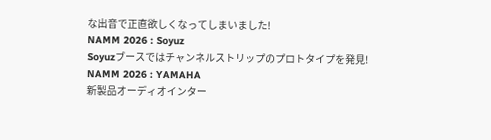な出音で正直欲しくなってしまいました!
NAMM 2026 : Soyuz
Soyuzブースではチャンネルストリップのプロトタイプを発見!
NAMM 2026 : YAMAHA
新製品オーディオインター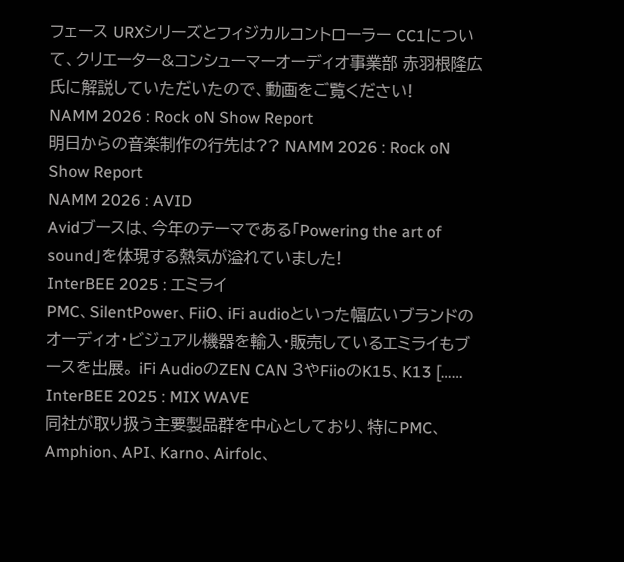フェース URXシリーズとフィジカルコントローラー CC1について、クリエーター&コンシューマーオーディオ事業部 赤羽根隆広 氏に解説していただいたので、動画をご覧ください!
NAMM 2026 : Rock oN Show Report
明日からの音楽制作の行先は?? NAMM 2026 : Rock oN Show Report
NAMM 2026 : AVID
Avidブースは、今年のテーマである「Powering the art of sound」を体現する熱気が溢れていました!
InterBEE 2025 : エミライ
PMC、SilentPower、FiiO、iFi audioといった幅広いブランドのオーディオ・ビジュアル機器を輸入・販売しているエミライもブースを出展。 iFi AudioのZEN CAN 3やFiioのK15、K13 [……
InterBEE 2025 : MIX WAVE
同社が取り扱う主要製品群を中心としており、特にPMC、Amphion、API、Karno、Airfolc、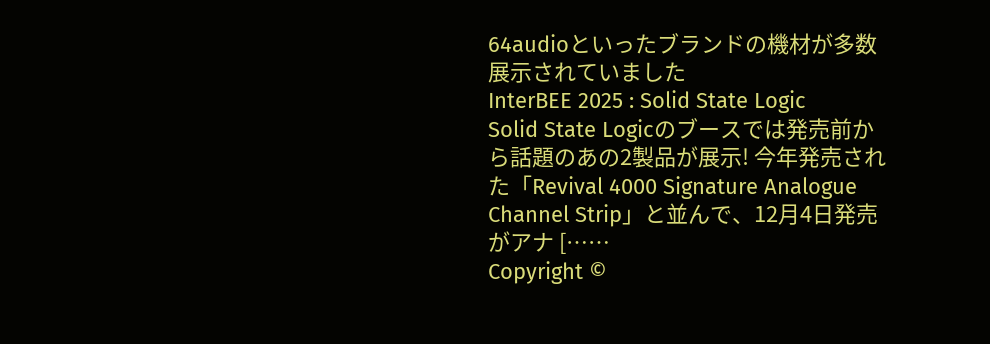64audioといったブランドの機材が多数展示されていました
InterBEE 2025 : Solid State Logic
Solid State Logicのブースでは発売前から話題のあの2製品が展示! 今年発売された「Revival 4000 Signature Analogue Channel Strip」と並んで、12月4日発売がアナ [……
Copyright ©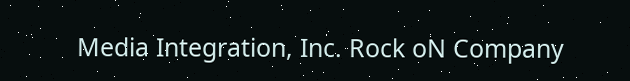Media Integration, Inc. Rock oN Company